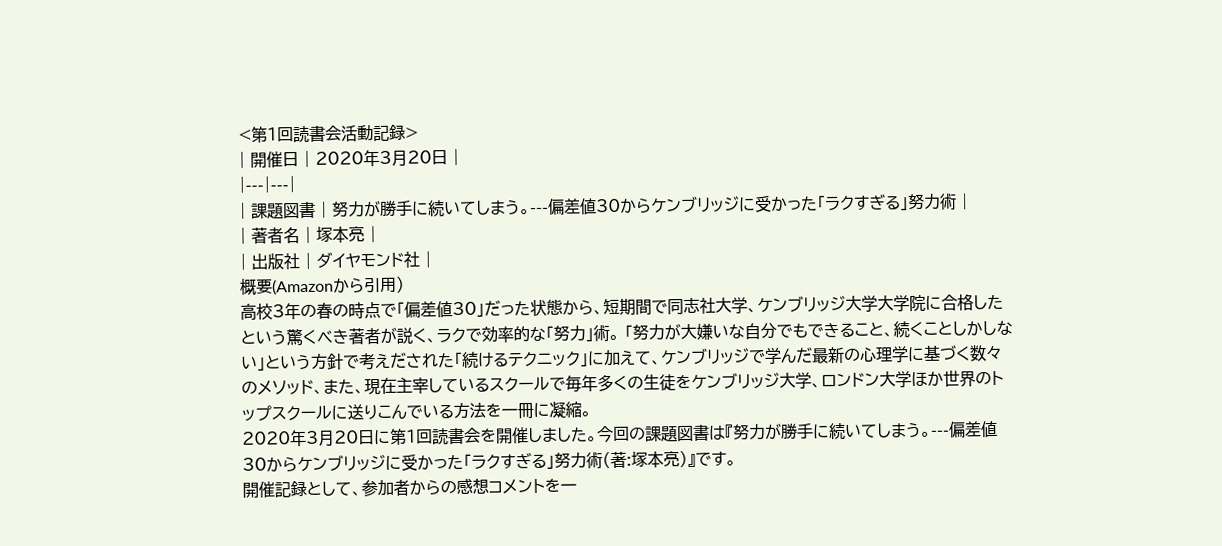<第1回読書会活動記録>
| 開催日 | 2020年3月20日 |
|---|---|
| 課題図書 | 努力が勝手に続いてしまう。---偏差値30からケンブリッジに受かった「ラクすぎる」努力術 |
| 著者名 | 塚本亮 |
| 出版社 | ダイヤモンド社 |
概要(Amazonから引用)
高校3年の春の時点で「偏差値30」だった状態から、短期間で同志社大学、ケンブリッジ大学大学院に合格したという驚くべき著者が説く、ラクで効率的な「努力」術。 「努力が大嫌いな自分でもできること、続くことしかしない」という方針で考えだされた「続けるテクニック」に加えて、ケンブリッジで学んだ最新の心理学に基づく数々のメソッド、また、現在主宰しているスクールで毎年多くの生徒をケンブリッジ大学、ロンドン大学ほか世界のトップスクールに送りこんでいる方法を一冊に凝縮。
2020年3月20日に第1回読書会を開催しました。今回の課題図書は『努力が勝手に続いてしまう。---偏差値30からケンブリッジに受かった「ラクすぎる」努力術(著:塚本亮)』です。
開催記録として、参加者からの感想コメントを一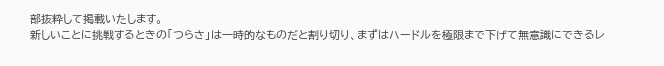部抜粋して掲載いたします。
新しいことに挑戦するときの「つらさ」は一時的なものだと割り切り、まずはハードルを極限まで下げて無意識にできるレ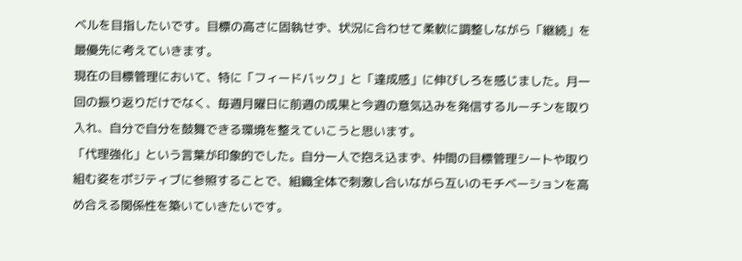ベルを目指したいです。目標の高さに固執せず、状況に合わせて柔軟に調整しながら「継続」を最優先に考えていきます。
現在の目標管理において、特に「フィードバック」と「達成感」に伸びしろを感じました。月一回の振り返りだけでなく、毎週月曜日に前週の成果と今週の意気込みを発信するルーチンを取り入れ、自分で自分を鼓舞できる環境を整えていこうと思います。
「代理強化」という言葉が印象的でした。自分一人で抱え込まず、仲間の目標管理シートや取り組む姿をポジティブに参照することで、組織全体で刺激し合いながら互いのモチベーションを高め合える関係性を築いていきたいです。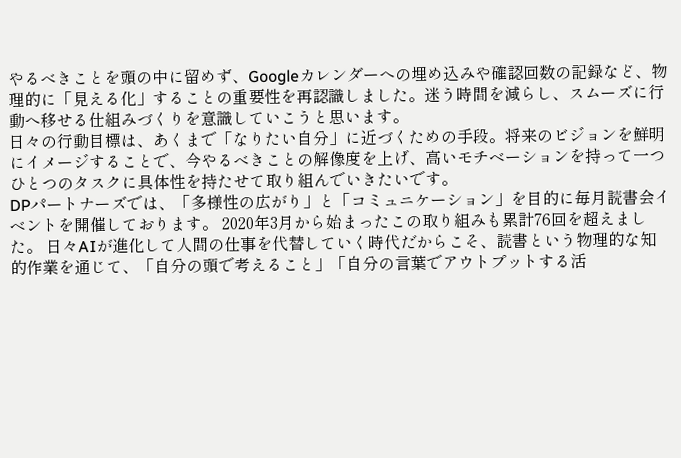やるべきことを頭の中に留めず、Googleカレンダーへの埋め込みや確認回数の記録など、物理的に「見える化」することの重要性を再認識しました。迷う時間を減らし、スムーズに行動へ移せる仕組みづくりを意識していこうと思います。
日々の行動目標は、あくまで「なりたい自分」に近づくための手段。将来のビジョンを鮮明にイメージすることで、今やるべきことの解像度を上げ、高いモチベーションを持って一つひとつのタスクに具体性を持たせて取り組んでいきたいです。
DPパートナーズでは、「多様性の広がり」と「コミュニケーション」を目的に毎月読書会イベントを開催しております。 2020年3月から始まったこの取り組みも累計76回を超えました。 日々AIが進化して人間の仕事を代替していく時代だからこそ、読書という物理的な知的作業を通じて、「自分の頭で考えること」「自分の言葉でアウトプットする活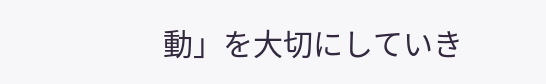動」を大切にしていき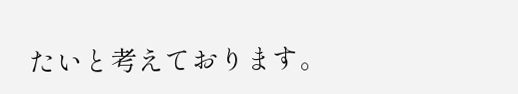たいと考えております。